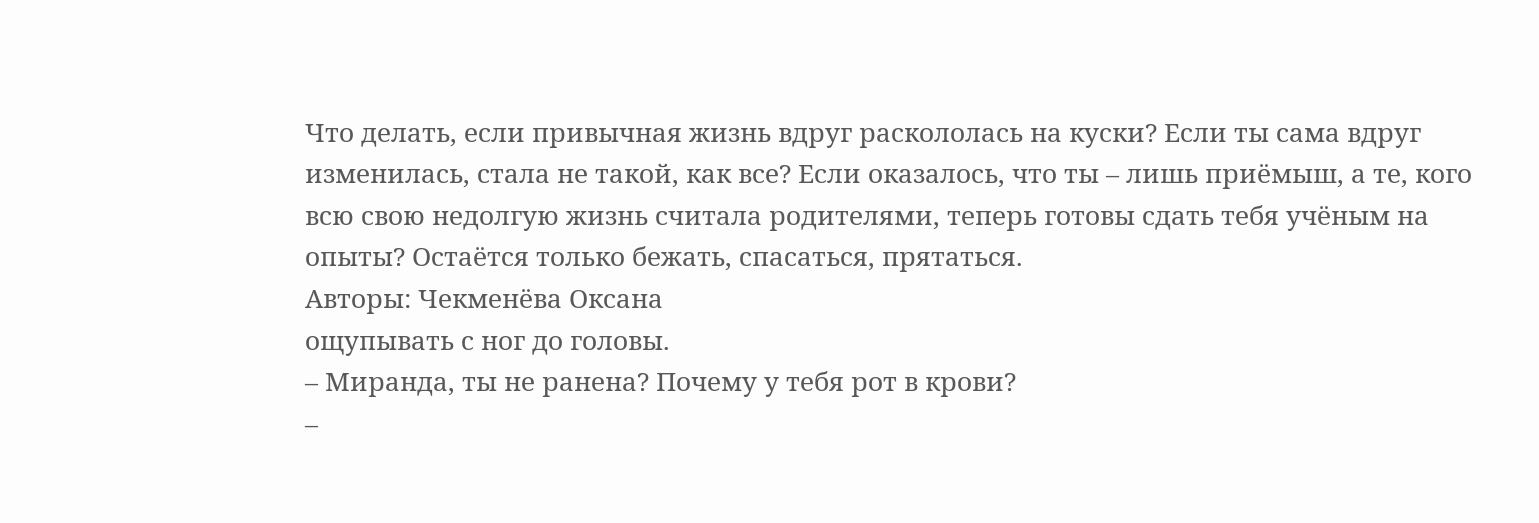Что делать, если привычная жизнь вдруг раскололась на куски? Если ты сама вдруг изменилась, стала не такой, как все? Если оказалось, что ты – лишь приёмыш, а те, кого всю свою недолгую жизнь считала родителями, теперь готовы сдать тебя учёным на опыты? Остаётся только бежать, спасаться, прятаться.
Авторы: Чекменёва Оксана
ощупывать с ног до головы.
– Миранда, ты не ранена? Почему у тебя рот в крови?
–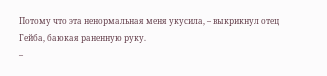Потому что эта ненормальная меня укусила, – выкрикнул отец Гейба, баюкая раненную руку.
–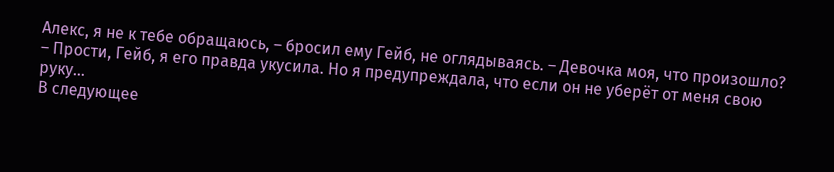Алекс, я не к тебе обращаюсь, – бросил ему Гейб, не оглядываясь. – Девочка моя, что произошло?
– Прости, Гейб, я его правда укусила. Но я предупреждала, что если он не уберёт от меня свою руку…
В следующее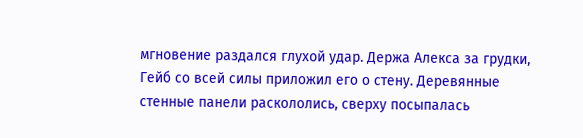мгновение раздался глухой удар. Держа Алекса за грудки, Гейб со всей силы приложил его о стену. Деревянные стенные панели раскололись, сверху посыпалась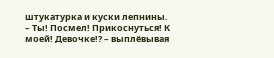штукатурка и куски лепнины.
– Ты! Посмел! Прикоснуться! К моей! Девочке!? – выплёвывая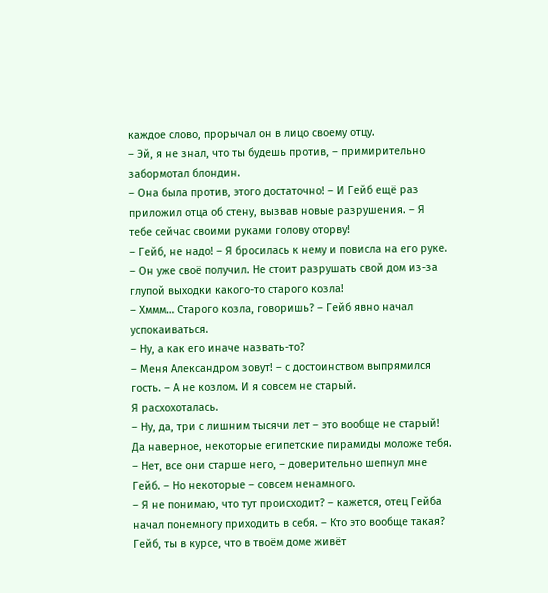каждое слово, прорычал он в лицо своему отцу.
– Эй, я не знал, что ты будешь против, – примирительно забормотал блондин.
– Она была против, этого достаточно! – И Гейб ещё раз приложил отца об стену, вызвав новые разрушения. – Я тебе сейчас своими руками голову оторву!
– Гейб, не надо! – Я бросилась к нему и повисла на его руке. – Он уже своё получил. Не стоит разрушать свой дом из-за глупой выходки какого-то старого козла!
– Хммм… Старого козла, говоришь? – Гейб явно начал успокаиваться.
– Ну, а как его иначе назвать-то?
– Меня Александром зовут! – с достоинством выпрямился гость. – А не козлом. И я совсем не старый.
Я расхохоталась.
– Ну, да, три с лишним тысячи лет – это вообще не старый! Да наверное, некоторые египетские пирамиды моложе тебя.
– Нет, все они старше него, – доверительно шепнул мне Гейб. – Но некоторые – совсем ненамного.
– Я не понимаю, что тут происходит? – кажется, отец Гейба начал понемногу приходить в себя. – Кто это вообще такая? Гейб, ты в курсе, что в твоём доме живёт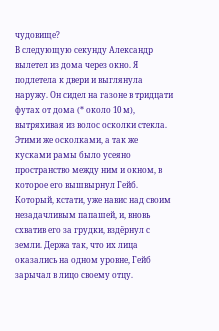чудовище?
В следующую секунду Александр вылетел из дома через окно. Я подлетела к двери и выглянула наружу. Он сидел на газоне в тридцати футах от дома (* около 10 м), вытряхивая из волос осколки стекла. Этими же осколками, а так же кусками рамы было усеяно пространство между ним и окном, в которое его вышвырнул Гейб. Который, кстати, уже навис над своим незадачливым папашей, и, вновь схватив его за грудки, вздёрнул с земли. Держа так, что их лица оказались на одном уровне, Гейб зарычал в лицо своему отцу.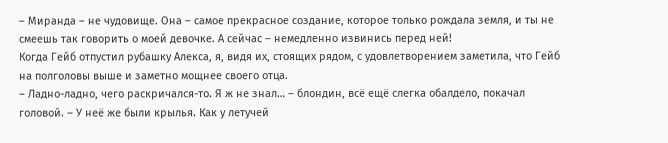– Миранда – не чудовище. Она – самое прекрасное создание, которое только рождала земля, и ты не смеешь так говорить о моей девочке. А сейчас – немедленно извинись перед ней!
Когда Гейб отпустил рубашку Алекса, я, видя их, стоящих рядом, с удовлетворением заметила, что Гейб на полголовы выше и заметно мощнее своего отца.
– Ладно-ладно, чего раскричался-то. Я ж не знал… – блондин, всё ещё слегка обалдело, покачал головой. – У неё же были крылья. Как у летучей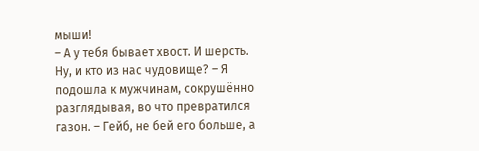мыши!
– А у тебя бывает хвост. И шерсть. Ну, и кто из нас чудовище? – Я подошла к мужчинам, сокрушённо разглядывая, во что превратился газон. – Гейб, не бей его больше, а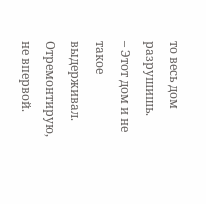то весь дом разрушишь.
– Этот дом и не такое выдерживал. Отремонтирую, не впервой.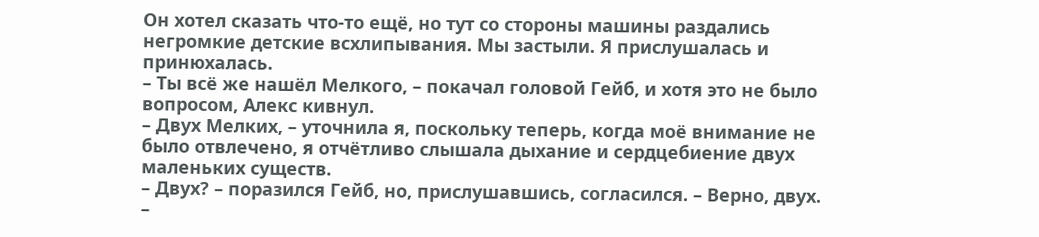Он хотел сказать что-то ещё, но тут со стороны машины раздались негромкие детские всхлипывания. Мы застыли. Я прислушалась и принюхалась.
– Ты всё же нашёл Мелкого, – покачал головой Гейб, и хотя это не было вопросом, Алекс кивнул.
– Двух Мелких, – уточнила я, поскольку теперь, когда моё внимание не было отвлечено, я отчётливо слышала дыхание и сердцебиение двух маленьких существ.
– Двух? – поразился Гейб, но, прислушавшись, согласился. – Верно, двух.
–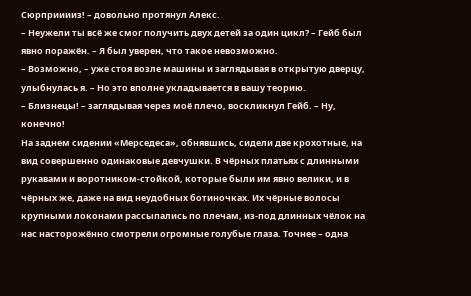Сюрприиииз! – довольно протянул Алекс.
– Неужели ты всё же смог получить двух детей за один цикл? – Гейб был явно поражён. – Я был уверен, что такое невозможно.
– Возможно, – уже стоя возле машины и заглядывая в открытую дверцу, улыбнулась я. – Но это вполне укладывается в вашу теорию.
– Близнецы! – заглядывая через моё плечо, воскликнул Гейб. – Ну, конечно!
На заднем сидении «Мерседеса», обнявшись, сидели две крохотные, на вид совершенно одинаковые девчушки. В чёрных платьях с длинными рукавами и воротником-стойкой, которые были им явно велики, и в чёрных же, даже на вид неудобных ботиночках. Их чёрные волосы крупными локонами рассыпались по плечам, из-под длинных чёлок на нас насторожённо смотрели огромные голубые глаза. Точнее – одна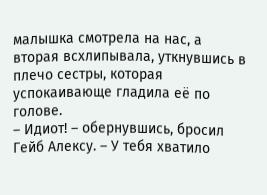малышка смотрела на нас, а вторая всхлипывала, уткнувшись в плечо сестры, которая успокаивающе гладила её по голове.
– Идиот! – обернувшись, бросил Гейб Алексу. – У тебя хватило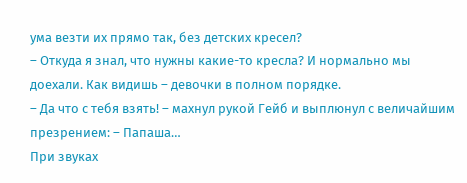ума везти их прямо так, без детских кресел?
– Откуда я знал, что нужны какие-то кресла? И нормально мы доехали. Как видишь – девочки в полном порядке.
– Да что с тебя взять! – махнул рукой Гейб и выплюнул с величайшим презрением: – Папаша…
При звуках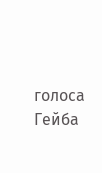голоса Гейба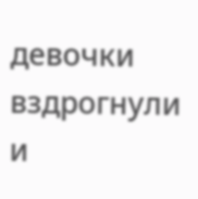девочки вздрогнули и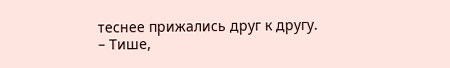теснее прижались друг к другу.
– Тише,